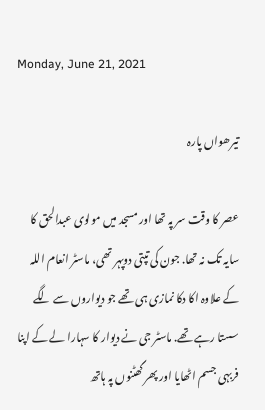Monday, June 21, 2021

تیرھواں پارہ

عصر کا وقت سر پہ تھا اور مسجد میں مولوی عبدالحق کا سایہ تک نہ تھا. جون کی تپتی دوپہر تھی، ماسٹر انعام اللہ کے علاوہ اکا دکا نمازی ہی تھے جو دیواروں سے لگے سستا رہے تھے. ماسٹر جی نے دیوار کا سہارا لے کے اپنا فربہی جسم اٹھایا اور پھر گھٹنوں پہ ہاتھ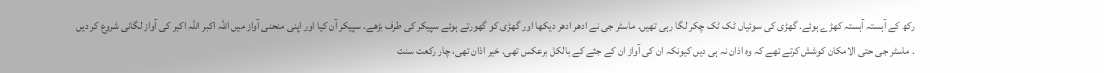رکھ کے آہستہ آہستہ کھڑے ہوئے. گھڑی کی سوئیاں ٹک ٹک چکر لگا رہی تھیں. ماسٹر جی نے ادھر ادھر دیکھا اور گھڑی کو گھورتے ہوئے سپیکر کی طرف بڑھے. سپیکر آن کیا اور اپنی منحنی آواز میں اللہ اکبر اللہ اکبر کی آواز لگانی شروع کر دیں . ماسٹر جی حتی الامکان کوشش کرتے تھے کہ وہ اذان نہ ہی دیں کیونکہ ان کی آواز ان کے جثے کے بالکل برعکس تھی. خیر اذان تھی، چار رکعت سنت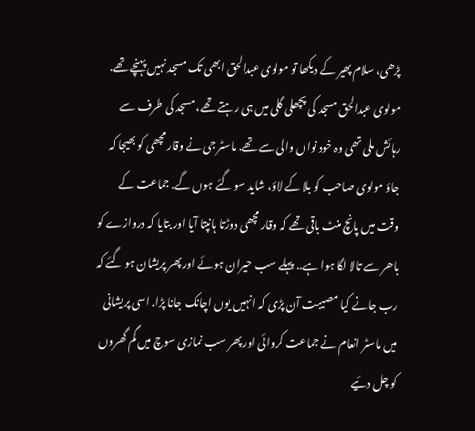پڑھی، سلام پھیر کے دیکھا تو مولوی عبدالحق ابھی تک مسجد نہیں پہنچے تھے. مولوی عبدالحق مسجد کی پچھلی گلی میں ہی رہتے تھے، مسجد کی طرف سے رہائش ملی تھی وہ خود نواں والی سے تھے. ماسٹر جی نے وقار مچھی کو بھیجا کہ جاؤ مولوی صاحب کو بلا کے لاؤ، شاید سو گئے ہوں گے. جماعت کے وقت میں پانچ منٹ باقی تھے کہ وقار مچھی دوڑتا ہانپتا آیا اور بتایا کہ دروازے کو باھر سے تالا لگا ہوا ہے.. پہلے سب حیران ہوئے اور پھر پریشان ہو گئے کہ رب جانے کیا مصیبت آن پڑی کہ انہیں یوں اچانک جانا پڑا. اسی پریشانی میں ماسٹر انعام نے جماعت کروائی اور پھر سب نمازی سوچ میں گم گھروں کو چل دئیے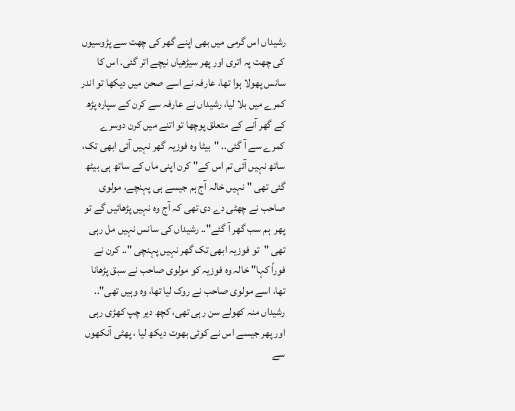رشیداں اس گرمی میں بھی اپنے گھر کی چھت سے پڑوسیوں کی چھت پہ اتری اور پھر سیڑھیاں نیچے اتر گئی. اس کا سانس پھولا ہوا تھا، عارفہ نے اسے صحن میں دیکھا تو اندر کمرے میں بلا لیا، رشیداں نے عارفہ سے کرن کے سپارہ پڑھ کے گھر آنے کے متعلق پوچھا تو اتنے میں کرن دوسرے کمرے سے آ گئی.. "بیٹا وہ فوزیہ گھر نہیں آئی ابھی تک، ساتھ نہیں آئی تم اس کے" کرن اپنی ماں کے ساتھ ہی بیٹھ گئی تھی "نہیں خالہ آج ہم جیسے ہی پہنچے، مولوی صاحب نے چھٹی دے دی تھی کہ آج وہ نہیں پڑھائیں گے تو پھر  ہم سب گھر آ گئے".. رشیداں کی سانس نہیں مل رہی تھی "تو فوزیہ ابھی تک گھر نہیں پہنچی ".. کرن نے فوراً کہا" خالہ وہ فوزیہ کو مولوی صاحب نے سبق پڑھانا تھا، اسے مولوی صاحب نے روک لیا تھا، وہ وہیں تھی".. رشیداں منہ کھولے سن رہی تھی، کچھ دیر چپ کھڑی رہی اور پھر جیسے اس نے کوئی بھوت دیکھ لیا ، پھٹی آنکھوں سے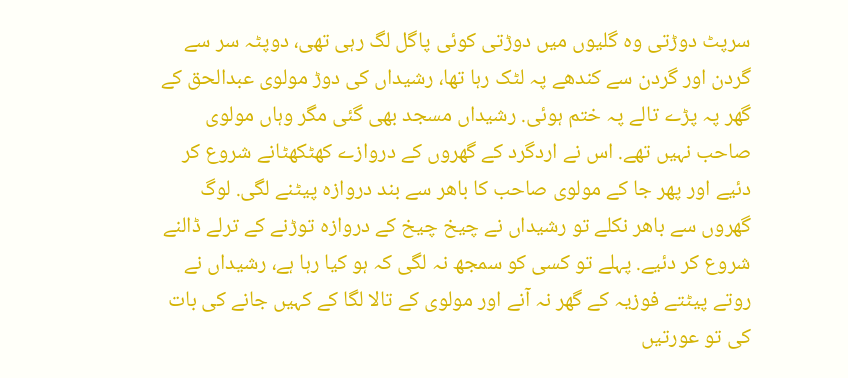سرپٹ دوڑتی وہ گلیوں میں دوڑتی کوئی پاگل لگ رہی تھی، دوپٹہ سر سے گردن اور گردن سے کندھے پہ لٹک رہا تھا، رشیداں کی دوڑ مولوی عبدالحق کے گھر پہ پڑے تالے پہ ختم ہوئی. رشیداں مسجد بھی گئی مگر وہاں مولوی صاحب نہیں تھے. اس نے اردگرد کے گھروں کے دروازے کھٹکھٹانے شروع کر دئیے اور پھر جا کے مولوی صاحب کا باھر سے بند دروازہ پیٹنے لگی. لوگ گھروں سے باھر نکلے تو رشیداں نے چیخ چیخ کے دروازہ توڑنے کے ترلے ڈالنے شروع کر دئیے. پہلے تو کسی کو سمجھ نہ لگی کہ ہو کیا رہا ہے، رشیداں نے روتے پیٹتے فوزیہ کے گھر نہ آنے اور مولوی کے تالا لگا کے کہیں جانے کی بات کی تو عورتیں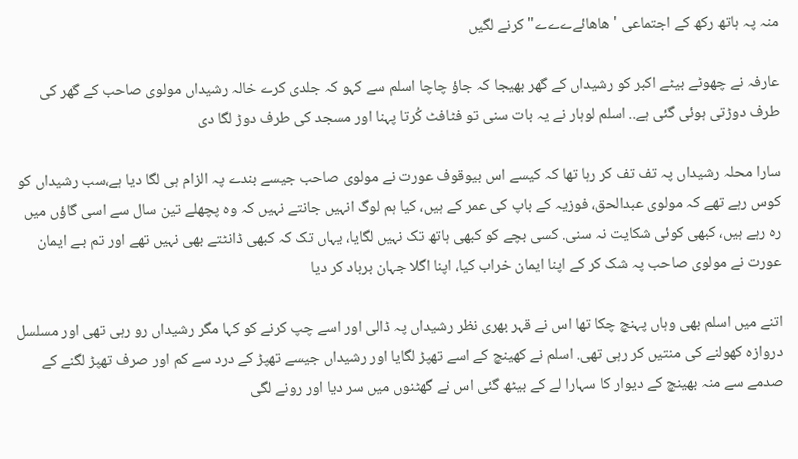منہ پہ ہاتھ رکھ کے اجتماعی 'ھاھائےےےے" کرنے لگیں

عارفہ نے چھوٹے بیٹے اکبر کو رشیداں کے گھر بھیجا کہ جاؤ چاچا اسلم سے کہو کہ جلدی کرے خالہ رشیداں مولوی صاحب کے گھر کی طرف دوڑتی ہوئی گئی ہے.. اسلم لوہار نے یہ بات سنی تو فٹافٹ کُرتا پہنا اور مسجد کی طرف دوڑ لگا دی

سارا محلہ رشیداں پہ تف تف کر رہا تھا کہ کیسے اس بیوقوف عورت نے مولوی صاحب جیسے بندے پہ الزام ہی لگا دیا ہے،سب رشیداں کو کوس رہے تھے کہ مولوی عبدالحق، فوزیہ کے باپ کی عمر کے ہیں، کیا ہم لوگ انہیں جانتے نہیں کہ وہ پچھلے تین سال سے اسی گاؤں میں رہ رہے ہیں، کبھی کوئی شکایت نہ سنی. کسی بچے کو کبھی ہاتھ تک نہیں لگایا، یہاں تک کہ کبھی ڈانٹتے بھی نہیں تھے اور تم بـے ایمان عورت نے مولوی صاحب پہ شک کر کے اپنا ایمان خراب کیا، اپنا اگلا جہان برباد کر دیا

اتنے میں اسلم بھی وہاں پہنچ چکا تھا اس نے قہر بھری نظر رشیداں پہ ڈالی اور اسے چپ کرنے کو کہا مگر رشیداں رو رہی تھی اور مسلسل دروازہ کھولنے کی منتیں کر رہی تھی. اسلم نے کھینچ کے اسے تھپڑ لگایا اور رشیداں جیسے تھپڑ کے درد سے کم اور صرف تھپڑ لگنے کے صدمے سے منہ بھینچ کے دیوار کا سہارا لے کے بیٹھ گئی اس نے گھٹنوں میں سر دیا اور رونے لگی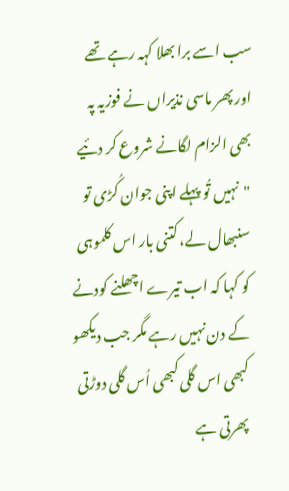سب اسے برا بھلا کہہ رہے تھے اور پھر ماسی نذیراں نے فوزیہ پہ بھی الزام لگانے شروع کر دئیے "نہیں تُو پہلے اپنی جوان کُڑی تو سنبھال لے، کتنی بار اس کلموہی کو کہا کہ اب تیرے اچھلنے کودنے کے دن نہیں رہے مگر جب دیکھو کبھی اس گلی کبھی اُس گلی دوڑتی پھرتی ہے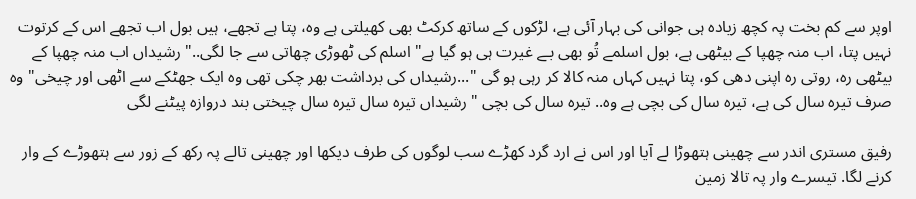اوپر سے کم بخت پہ کچھ زیادہ ہی جوانی کی بہار آئی ہے، لڑکوں کے ساتھ کرکٹ بھی کھیلتی ہے وہ، پتا ہے تجھے، ہیں بول اب تجھے اس کے کرتوت نہیں پتا، اب منہ چھپا کے بیٹھی ہے، بول اسلمے تُو بھی بـے غیرت ہی ہو گیا ہے" اسلم کی ٹھوڑی چھاتی سے جا لگی.." رشیداں اب منہ چھپا کے بیٹھی رہ، روتی رہ اپنی دھی کو، پتا نہیں کہاں منہ کالا کر رہی ہو گی "...رشیداں کی برداشت بھر چکی تھی وہ ایک جھٹکے سے اٹھی اور چیخی" وہ صرف تیرہ سال کی ہے، تیرہ سال کی بچی ہے وہ.. تیرہ سال کی بچی " رشیداں تیرہ سال تیرہ سال چیختی بند دروازہ پیٹنے لگی

رفیق مستری اندر سے چھینی ہتھوڑا لے آیا اور اس نے ارد گرد کھڑے سب لوگوں کی طرف دیکھا اور چھینی تالے پہ رکھ کے زور سے ہتھوڑے کے وار کرنے لگا. تیسرے وار پہ تالا زمین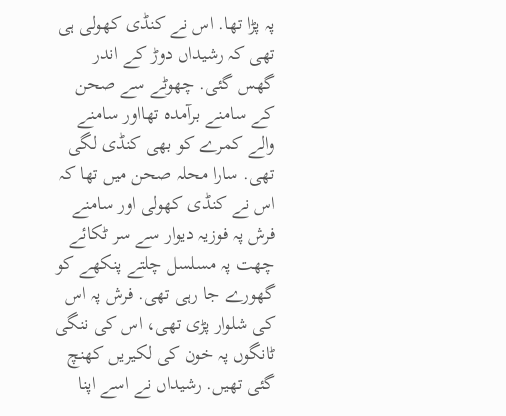پہ پڑا تھا. اس نے کنڈی کھولی ہی تھی کہ رشیداں دوڑ کے اندر گھس گئی. چھوٹے سے صحن کے سامنے برآمدہ تھااور سامنے والے کمرے کو بھی کنڈی لگی تھی. سارا محلہ صحن میں تھا کہ اس نے کنڈی کھولی اور سامنے فرش پہ فوزیہ دیوار سے سر ٹکائے چھت پہ مسلسل چلتے پنکھے کو گھورے جا رہی تھی. فرش پہ اس کی شلوار پڑی تھی، اس کی ننگی ٹانگوں پہ خون کی لکیریں کھنچ گئی تھیں. رشیداں نے اسے اپنا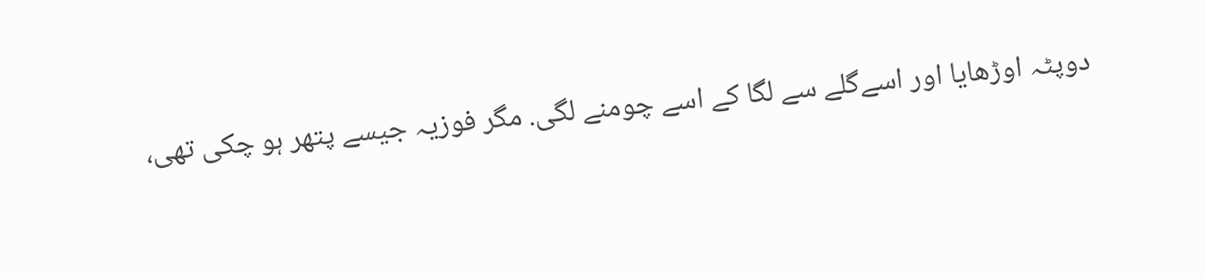دوپٹہ اوڑھایا اور اسےگلے سے لگا کے اسے چومنے لگی. مگر فوزیہ جیسے پتھر ہو چکی تھی،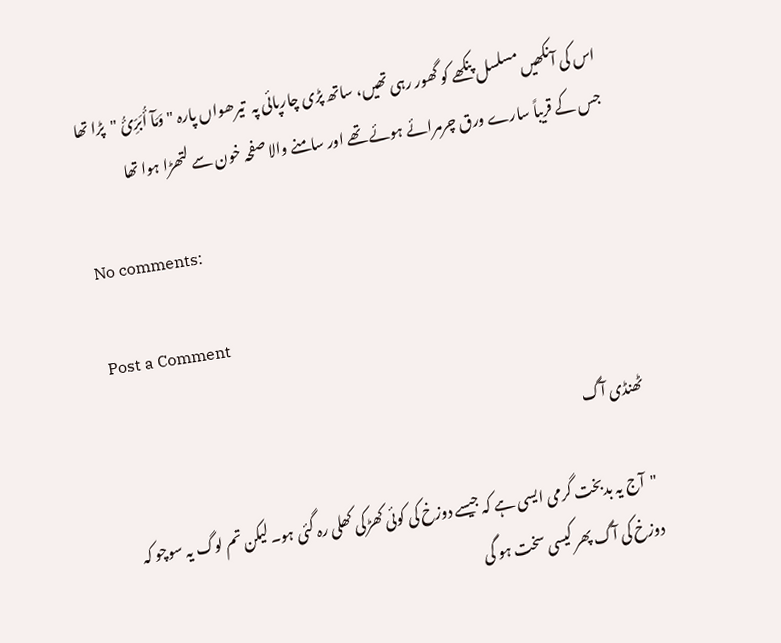اس کی آنکھیں مسلسل پنکھے کو گھور رہی تھیں، ساتھ پڑی چارپائی پہ  تیرھواں پارہ "وَمَآ أُبَرِّئُ "  پڑا تھا جس کے قریباً سارے ورق چرمرائے ہوئے تھے اور سامنے والا صفحہ خون سے لتھڑا ہوا تھا

No comments:

Post a Comment

ٹھنڈی آگ

"آج یہ بدبخت گرمی ایسی ہے کہ جیسے دوزخ کی کوئی کھڑکی کھلی رہ گئی ہو۔ لیکن تم لوگ یہ سوچو کہ دوزخ کی آگ پھر کیسی سخت ہو گی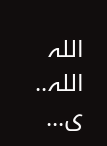اللہ اللہ.. ی...